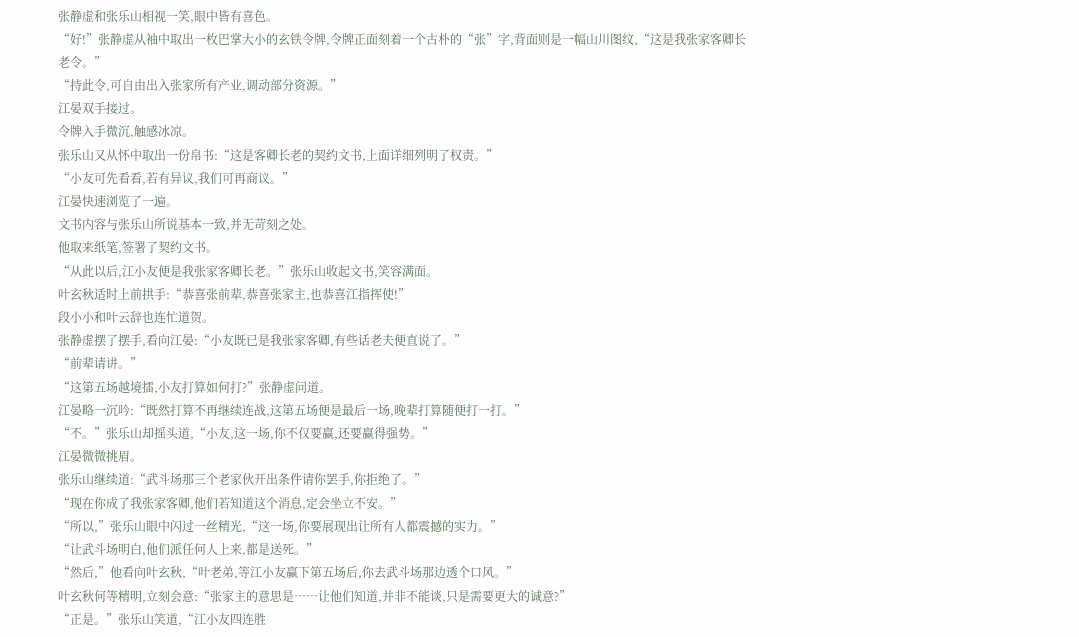张静虚和张乐山相视一笑,眼中皆有喜色。
“好!”张静虚从袖中取出一枚巴掌大小的玄铁令牌,令牌正面刻着一个古朴的“张”字,背面则是一幅山川图纹,“这是我张家客卿长老令。”
“持此令,可自由出入张家所有产业,调动部分资源。”
江晏双手接过。
令牌入手微沉,触感冰凉。
张乐山又从怀中取出一份帛书:“这是客卿长老的契约文书,上面详细列明了权责。”
“小友可先看看,若有异议,我们可再商议。”
江晏快速浏览了一遍。
文书内容与张乐山所说基本一致,并无苛刻之处。
他取来纸笔,签署了契约文书。
“从此以后,江小友便是我张家客卿长老。”张乐山收起文书,笑容满面。
叶玄秋适时上前拱手:“恭喜张前辈,恭喜张家主,也恭喜江指挥使!”
段小小和叶云辞也连忙道贺。
张静虚摆了摆手,看向江晏:“小友既已是我张家客卿,有些话老夫便直说了。”
“前辈请讲。”
“这第五场越境擂,小友打算如何打?”张静虚问道。
江晏略一沉吟:“既然打算不再继续连战,这第五场便是最后一场,晚辈打算随便打一打。”
“不。”张乐山却摇头道,“小友,这一场,你不仅要赢,还要赢得强势。”
江晏微微挑眉。
张乐山继续道:“武斗场那三个老家伙开出条件请你罢手,你拒绝了。”
“现在你成了我张家客卿,他们若知道这个消息,定会坐立不安。”
“所以,”张乐山眼中闪过一丝精光,“这一场,你要展现出让所有人都震撼的实力。”
“让武斗场明白,他们派任何人上来,都是送死。”
“然后,”他看向叶玄秋,“叶老弟,等江小友赢下第五场后,你去武斗场那边透个口风。”
叶玄秋何等精明,立刻会意:“张家主的意思是……让他们知道,并非不能谈,只是需要更大的诚意?”
“正是。”张乐山笑道,“江小友四连胜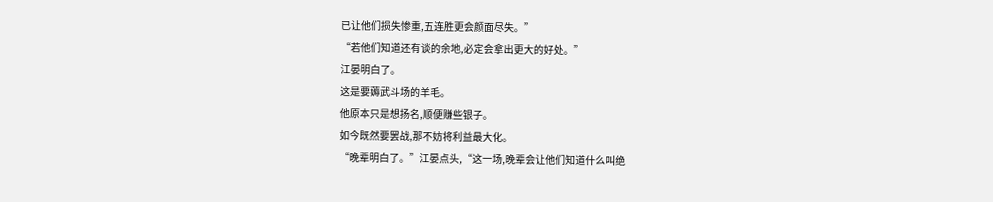已让他们损失惨重,五连胜更会颜面尽失。”
“若他们知道还有谈的余地,必定会拿出更大的好处。”
江晏明白了。
这是要薅武斗场的羊毛。
他原本只是想扬名,顺便赚些银子。
如今既然要罢战,那不妨将利益最大化。
“晚辈明白了。”江晏点头,“这一场,晚辈会让他们知道什么叫绝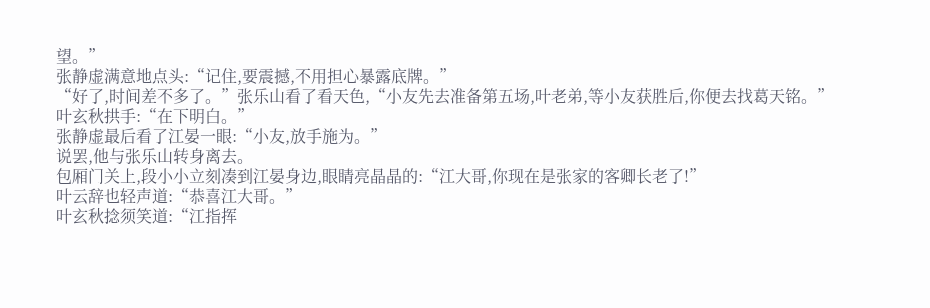望。”
张静虚满意地点头:“记住,要震撼,不用担心暴露底牌。”
“好了,时间差不多了。”张乐山看了看天色,“小友先去准备第五场,叶老弟,等小友获胜后,你便去找葛天铭。”
叶玄秋拱手:“在下明白。”
张静虚最后看了江晏一眼:“小友,放手施为。”
说罢,他与张乐山转身离去。
包厢门关上,段小小立刻凑到江晏身边,眼睛亮晶晶的:“江大哥,你现在是张家的客卿长老了!”
叶云辞也轻声道:“恭喜江大哥。”
叶玄秋捻须笑道:“江指挥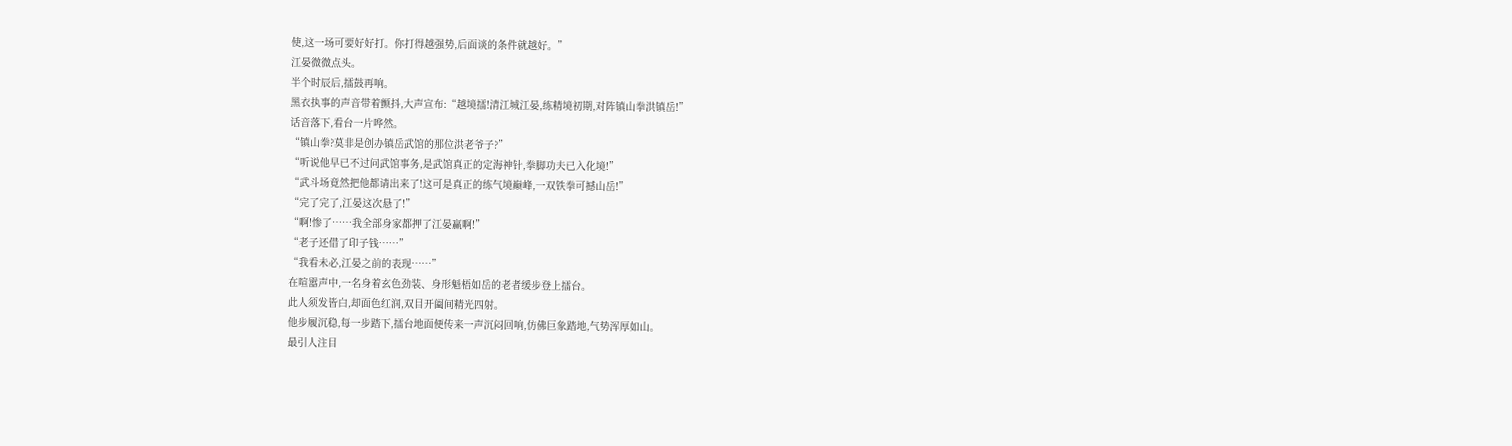使,这一场可要好好打。你打得越强势,后面谈的条件就越好。”
江晏微微点头。
半个时辰后,擂鼓再响。
黑衣执事的声音带着颤抖,大声宣布:“越境擂!清江城江晏,练精境初期,对阵镇山拳洪镇岳!”
话音落下,看台一片哗然。
“镇山拳?莫非是创办镇岳武馆的那位洪老爷子?”
“听说他早已不过问武馆事务,是武馆真正的定海神针,拳脚功夫已入化境!”
“武斗场竟然把他都请出来了!这可是真正的练气境巅峰,一双铁拳可撼山岳!”
“完了完了,江晏这次悬了!”
“啊!惨了……我全部身家都押了江晏赢啊!”
“老子还借了印子钱……”
“我看未必,江晏之前的表现……”
在喧嚣声中,一名身着玄色劲装、身形魁梧如岳的老者缓步登上擂台。
此人须发皆白,却面色红润,双目开阖间精光四射。
他步履沉稳,每一步踏下,擂台地面便传来一声沉闷回响,仿佛巨象踏地,气势浑厚如山。
最引人注目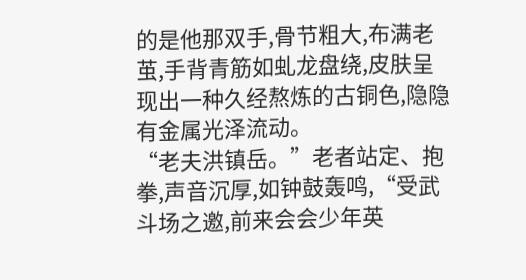的是他那双手,骨节粗大,布满老茧,手背青筋如虬龙盘绕,皮肤呈现出一种久经熬炼的古铜色,隐隐有金属光泽流动。
“老夫洪镇岳。”老者站定、抱拳,声音沉厚,如钟鼓轰鸣,“受武斗场之邀,前来会会少年英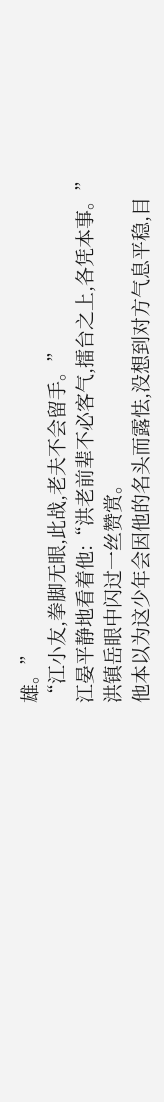雄。”
“江小友,拳脚无眼,此战,老夫不会留手。”
江晏平静地看着他:“洪老前辈不必客气,擂台之上,各凭本事。”
洪镇岳眼中闪过一丝赞赏。
他本以为这少年会因他的名头而露怯,没想到对方气息平稳,目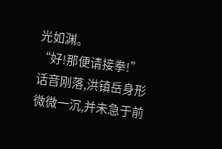光如渊。
“好!那便请接拳!”
话音刚落,洪镇岳身形微微一沉,并未急于前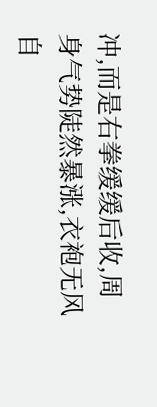冲,而是右拳缓缓后收,周身气势陡然暴涨,衣袍无风自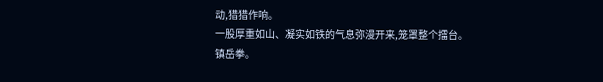动,猎猎作响。
一股厚重如山、凝实如铁的气息弥漫开来,笼罩整个擂台。
镇岳拳。